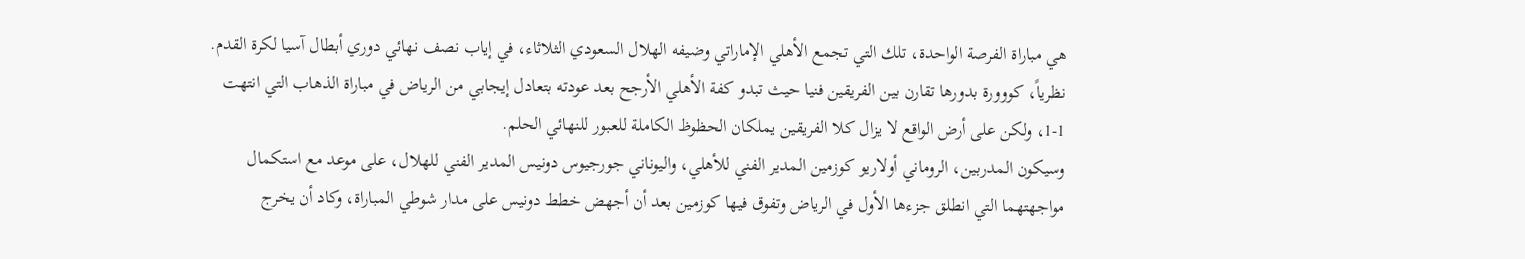هي مباراة الفرصة الواحدة، تلك التي تجمع الأهلي الإماراتي وضيفه الهلال السعودي الثلاثاء، في إياب نصف نهائي دوري أبطال آسيا لكرة القدم.
نظرياً، كووورة بدورها تقارن بين الفريقين فنيا حيث تبدو كفة الأهلي الأرجح بعد عودته بتعادل إيجابي من الرياض في مباراة الذهاب التي انتهت 1-1، ولكن على أرض الواقع لا يزال كلا الفريقين يملكان الحظوظ الكاملة للعبور للنهائي الحلم.
وسيكون المدربين، الروماني أولاريو كوزمين المدير الفني للأهلي، واليوناني جورجيوس دونيس المدير الفني للهلال، على موعد مع استكمال مواجهتهما التي انطلق جزءها الأول في الرياض وتفوق فيها كوزمين بعد أن أجهض خطط دونيس على مدار شوطي المباراة، وكاد أن يخرج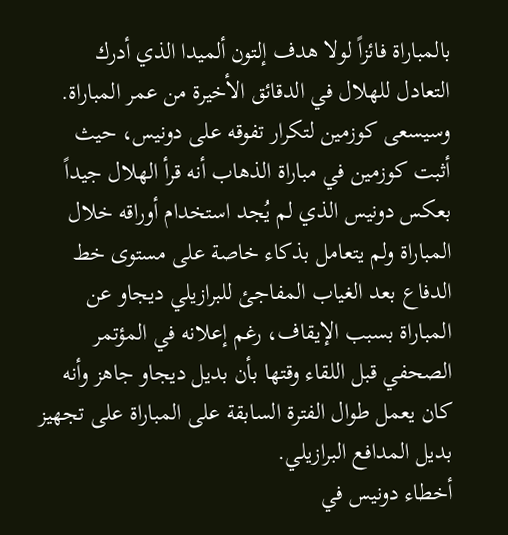بالمباراة فائزاً لولا هدف إلتون ألميدا الذي أدرك التعادل للهلال في الدقائق الأخيرة من عمر المباراة.
وسيسعى كوزمين لتكرار تفوقه على دونيس، حيث أثبت كوزمين في مباراة الذهاب أنه قرأ الهلال جيداً بعكس دونيس الذي لم يُجد استخدام أوراقه خلال المباراة ولم يتعامل بذكاء خاصة على مستوى خط الدفاع بعد الغياب المفاجئ للبرازيلي ديجاو عن المباراة بسبب الإيقاف، رغم إعلانه في المؤتمر الصحفي قبل اللقاء وقتها بأن بديل ديجاو جاهز وأنه كان يعمل طوال الفترة السابقة على المباراة على تجهيز بديل المدافع البرازيلي.
أخطاء دونيس في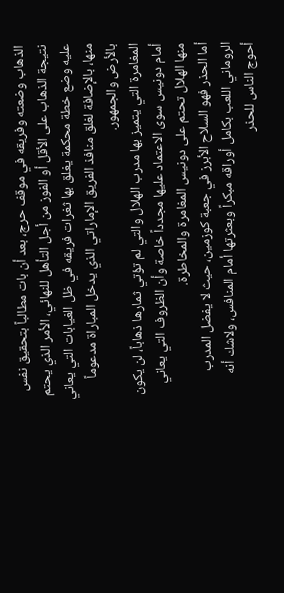الذهاب وضعته وفريقه في موقف حرج، بعد أن بات مطالباً بتحقيق نفس نتيجة الذهاب على الأقل أو الفوز من أجل التأهل للنهائي، الأمر الذي يحتم عليه وضع خطة محكمة يغلق بها ثغرات فريقه في ظل الغيابات التي يعاني منها، بالإضافة لغلق منافذ الفريق الإماراتي الذي يدخل المباراة مدعوماً بالأرض والجمهور.
المغامرة التي يتميز بها مدرب الهلال والتي لم تؤتي ثمارها ذهاباً، لن يكون أمام دونيس سوى الاعتماد عليها مجدداً خاصة وأن الظروف التي يعاني منها الهلال تحتم على دونيس المغامرة والمخاطرة.
أما الحذر فهو السلاح الأبرز في جعبة كوزمين، حيث لا يفضل المدرب الروماني اللعب بكامل أوراقه مبكراً وبعثرتها أمام المنافس، ولاشك أنه أحوج الناس للحذر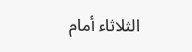الثلاثاء أمام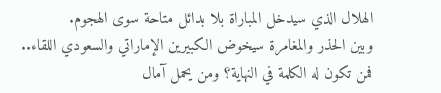الهلال الذي سيدخل المباراة بلا بدائل متاحة سوى الهجوم.
وبين الحذر والمغامرة سيخوض الكبيرين الإماراتي والسعودي اللقاء.. فمن تكون له الكلمة في النهاية؟ ومن يحمل آمال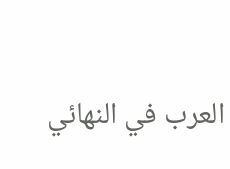العرب في النهائي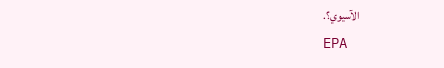الآسيوي؟.
EPA